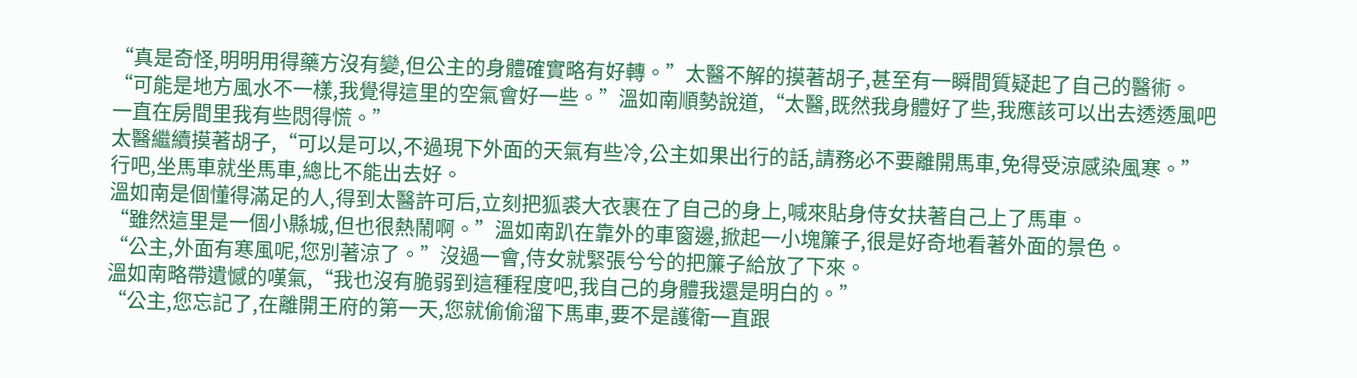“真是奇怪,明明用得藥方沒有變,但公主的身體確實略有好轉。”太醫不解的摸著胡子,甚至有一瞬間質疑起了自己的醫術。
“可能是地方風水不一樣,我覺得這里的空氣會好一些。”溫如南順勢說道,“太醫,既然我身體好了些,我應該可以出去透透風吧一直在房間里我有些悶得慌。”
太醫繼續摸著胡子,“可以是可以,不過現下外面的天氣有些冷,公主如果出行的話,請務必不要離開馬車,免得受涼感染風寒。”
行吧,坐馬車就坐馬車,總比不能出去好。
溫如南是個懂得滿足的人,得到太醫許可后,立刻把狐裘大衣裹在了自己的身上,喊來貼身侍女扶著自己上了馬車。
“雖然這里是一個小縣城,但也很熱鬧啊。”溫如南趴在靠外的車窗邊,掀起一小塊簾子,很是好奇地看著外面的景色。
“公主,外面有寒風呢,您別著涼了。”沒過一會,侍女就緊張兮兮的把簾子給放了下來。
溫如南略帶遺憾的嘆氣,“我也沒有脆弱到這種程度吧,我自己的身體我還是明白的。”
“公主,您忘記了,在離開王府的第一天,您就偷偷溜下馬車,要不是護衛一直跟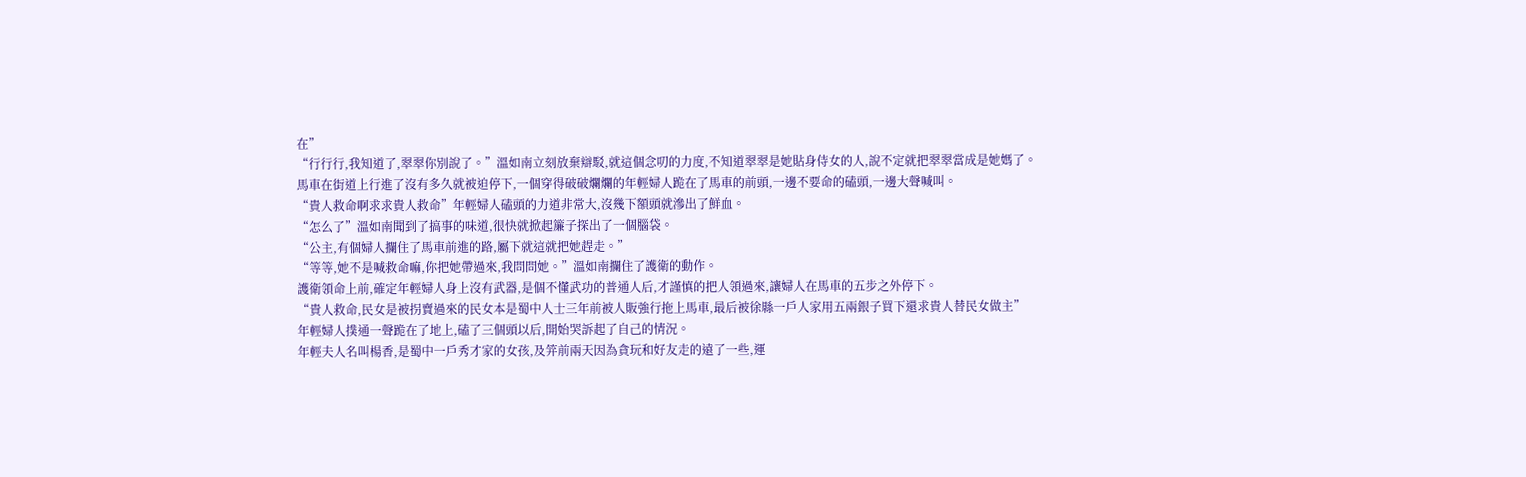在”
“行行行,我知道了,翠翠你別說了。”溫如南立刻放棄辯駁,就這個念叨的力度,不知道翠翠是她貼身侍女的人,說不定就把翠翠當成是她媽了。
馬車在街道上行進了沒有多久就被迫停下,一個穿得破破爛爛的年輕婦人跪在了馬車的前頭,一邊不要命的磕頭,一邊大聲喊叫。
“貴人救命啊求求貴人救命”年輕婦人磕頭的力道非常大,沒幾下額頭就滲出了鮮血。
“怎么了”溫如南聞到了搞事的味道,很快就掀起簾子探出了一個腦袋。
“公主,有個婦人攔住了馬車前進的路,屬下就這就把她趕走。”
“等等,她不是喊救命嘛,你把她帶過來,我問問她。”溫如南攔住了護衛的動作。
護衛領命上前,確定年輕婦人身上沒有武器,是個不懂武功的普通人后,才謹慎的把人領過來,讓婦人在馬車的五步之外停下。
“貴人救命,民女是被拐賣過來的民女本是蜀中人士三年前被人販強行拖上馬車,最后被徐縣一戶人家用五兩銀子買下還求貴人替民女做主”
年輕婦人撲通一聲跪在了地上,磕了三個頭以后,開始哭訴起了自己的情況。
年輕夫人名叫楊香,是蜀中一戶秀才家的女孩,及笄前兩天因為貪玩和好友走的遠了一些,運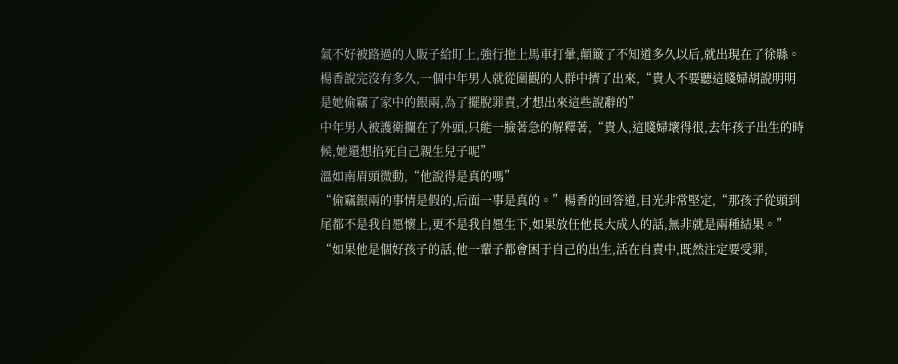氣不好被路過的人販子給盯上,強行拖上馬車打暈,顛簸了不知道多久以后,就出現在了徐縣。
楊香說完沒有多久,一個中年男人就從圍觀的人群中擠了出來,“貴人不要聽這賤婦胡說明明是她偷竊了家中的銀兩,為了擺脫罪責,才想出來這些說辭的”
中年男人被護衛攔在了外頭,只能一臉著急的解釋著,“貴人,這賤婦壞得很,去年孩子出生的時候,她還想掐死自己親生兒子呢”
溫如南眉頭微動,“他說得是真的嗎”
“偷竊銀兩的事情是假的,后面一事是真的。”楊香的回答道,目光非常堅定,“那孩子從頭到尾都不是我自愿懷上,更不是我自愿生下,如果放任他長大成人的話,無非就是兩種結果。”
“如果他是個好孩子的話,他一輩子都會困于自己的出生,活在自責中,既然注定要受罪,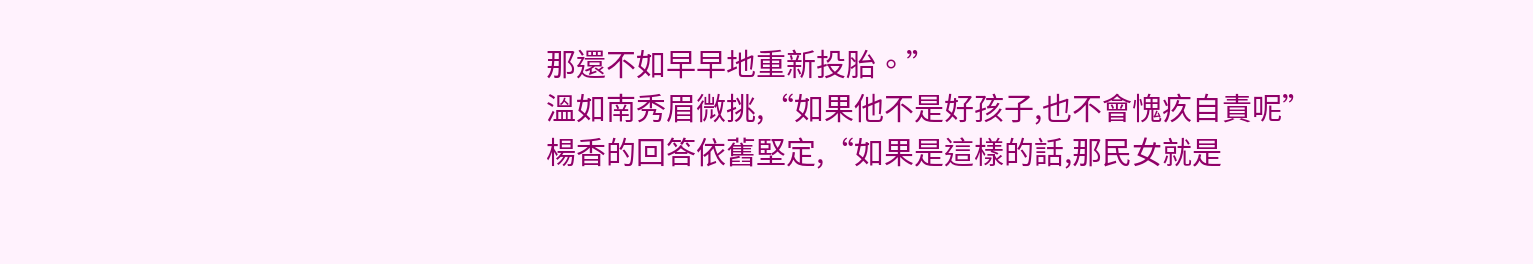那還不如早早地重新投胎。”
溫如南秀眉微挑,“如果他不是好孩子,也不會愧疚自責呢”
楊香的回答依舊堅定,“如果是這樣的話,那民女就是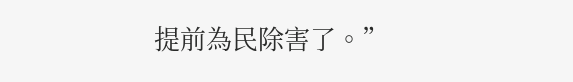提前為民除害了。”